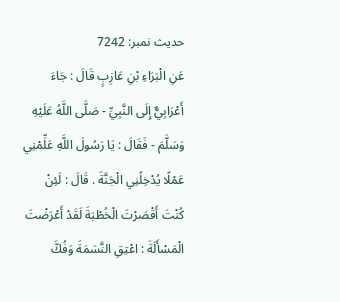حدیث نمبر: 7242
عَنِ الْبَرَاءِ بْنِ عَازِبٍ قَالَ : جَاءَ أَعْرَابِيٌّ إِلَى النَّبِيِّ - صَلَّى اللَّهُ عَلَيْهِ وَسَلَّمَ - فَقَالَ : يَا رَسُولَ اللَّهِ عَلِّمْنِي عَمْلًا يُدْخِلُنِي الْجَنَّةَ . قَالَ : لَئِنْ كُنْتَ أَقْصَرْتَ الْخُطْبَةَ لَقَدْ أَعْرَضْتَ الْمَسْأَلَةَ : اعْتِقِ النَّسَمَةَ وَفُكَّ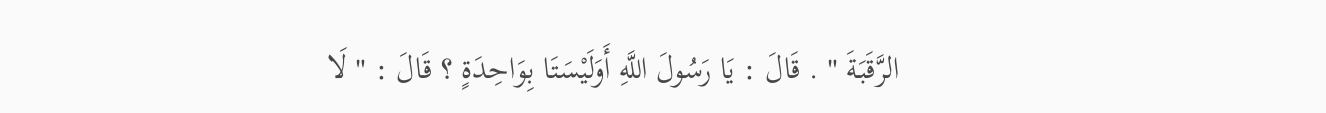الرَّقَبَةَ " . قَالَ : يَا رَسُولَ اللَّهِ أَوَلَيْسَتَا بِوَاحِدَةٍ ؟ قَالَ : " لَا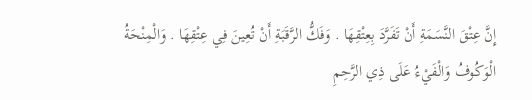إِنَّ عِتْقَ النَّسَمَةِ أَنْ تَفَرَّدَ بِعِتْقِهَا . وَفَكُّ الرَّقَبَةِ أَنْ تُعِينَ فِي عِتْقِهَا . وَالْمِنْحَةُ الْوَكُوفُ وَالْفَيْءُ عَلَى ذِي الرَّحِمِ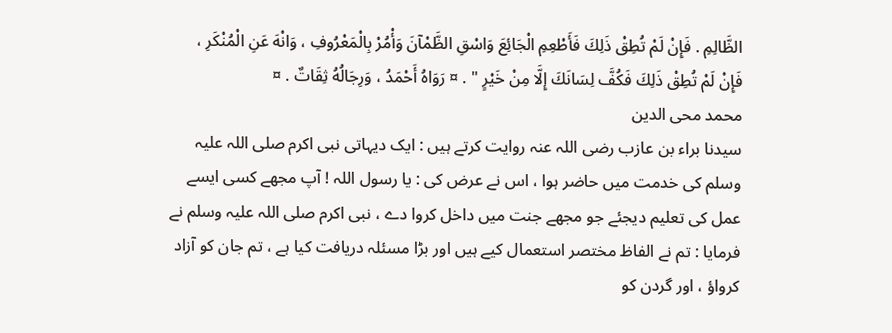الظَّالِمِ . فَإِنْ لَمْ تُطِقْ ذَلِكَ فَأَطْعِمِ الْجَائِعَ وَاسْقِ الظَّمْآنَ وَأْمُرْ بِالْمَعْرُوفِ ، وَانْهَ عَنِ الْمُنْكَرِ ، فَإِنْ لَمْ تُطِقْ ذَلِكَ فَكُفَّ لِسَانَكَ إِلَّا مِنْ خَيْرٍ " . ¤ رَوَاهُ أَحْمَدُ ، وَرِجَالُهُ ثِقَاتٌ . ¤
محمد محی الدین
سیدنا براء بن عازب رضی اللہ عنہ روایت کرتے ہیں : ایک دیہاتی نبی اکرم صلی اللہ علیہ وسلم کی خدمت میں حاضر ہوا ، اس نے عرض کی : یا رسول اللہ ! آپ مجھے کسی ایسے عمل کی تعلیم دیجئے جو مجھے جنت میں داخل کروا دے ، نبی اکرم صلی اللہ علیہ وسلم نے فرمایا : تم نے الفاظ مختصر استعمال کیے ہیں اور بڑا مسئلہ دریافت کیا ہے ، تم جان کو آزاد کرواؤ ، اور گردن کو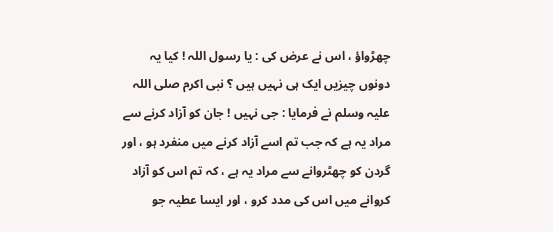چھڑواؤ ، اس نے عرض کی : یا رسول اللہ ! کیا یہ دونوں چیزیں ایک ہی نہیں ہیں ؟ نبی اکرم صلی اللہ علیہ وسلم نے فرمایا : جی نہیں ! جان کو آزاد کرنے سے مراد یہ ہے کہ جب تم اسے آزاد کرنے میں منفرد ہو ، اور گردن کو چھٹروانے سے مراد یہ ہے ، کہ تم اس کو آزاد کروانے میں اس کی مدد کرو ، اور ایسا عطیہ جو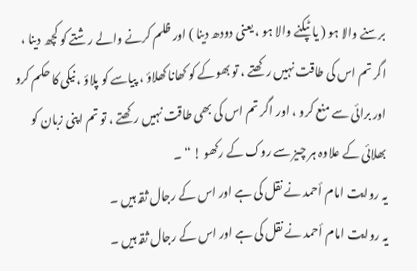برسنے والا ہو ( یا ٹپکنے والا ہو ، یعنی دودھ دینا ) اور ظلم کرنے والے رشتے کو کچھ دینا ، اگر تم اس کی طاقت نہیں رکھتے ، تو بھوکے کو کھانا کھلاؤ ، پیاسے کو پلاؤ ، نیکی کا حکم کرو اور برائی سے منع کرو ، اور اگر تم اس کی بھی طاقت نہیں رکھتے ، تو تم اپنی زبان کو بھلائی کے علاوہ ہر چیز سے روک کے رکھو ! “ ۔
یہ روایت امام أحمد نے نقل کی ہے اور اس کے رجال ثقہ ہیں ۔
یہ روایت امام أحمد نے نقل کی ہے اور اس کے رجال ثقہ ہیں ۔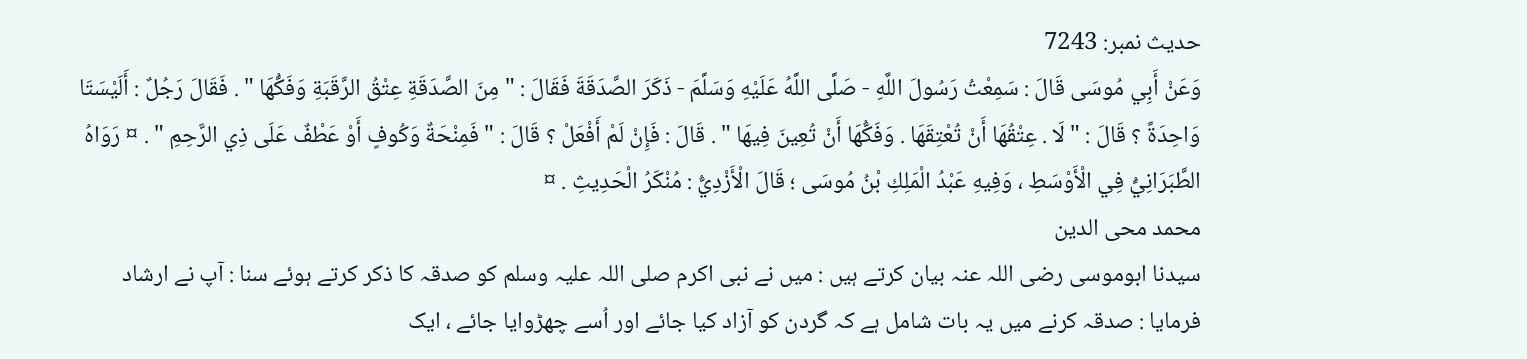حدیث نمبر: 7243
وَعَنْ أَبِي مُوسَى قَالَ : سَمِعْتُ رَسُولَ اللَّهِ - صَلَّى اللَّهُ عَلَيْهِ وَسَلَّمَ - ذَكَرَ الصَّدَقَةَ فَقَالَ : " مِنَ الصَّدَقَةِ عِتْقُ الرَّقَبَةِ وَفَكُّهَا " . فَقَالَ رَجُلٌ : أَلَيْسَتَا وَاحِدَةً ؟ قَالَ : " لَا . عِتْقُهَا أَنْ تُعْتِقَهَا . وَفَكُّهَا أَنْ تُعِينَ فِيهَا " . قَالَ : فَإِنْ لَمْ أَفْعَلْ ؟ قَالَ : " فَمِنْحَةٌ وَكُوفٍ أَوْ عَطْفٌ عَلَى ذِي الرَّحِمِ " . ¤ رَوَاهُ الطَّبَرَانِيُّ فِي الْأَوْسَطِ ، وَفِيهِ عَبْدُ الْمَلِكِ بْنُ مُوسَى ؛ قَالَ الْأَزْدِيُّ : مُنْكَرُ الْحَدِيثِ . ¤
محمد محی الدین
سیدنا ابوموسی رضی اللہ عنہ بیان کرتے ہیں : میں نے نبی اکرم صلی اللہ علیہ وسلم کو صدقہ کا ذکر کرتے ہوئے سنا : آپ نے ارشاد فرمایا : صدقہ کرنے میں یہ بات شامل ہے کہ گردن کو آزاد کیا جائے اور اُسے چھڑوایا جائے ، ایک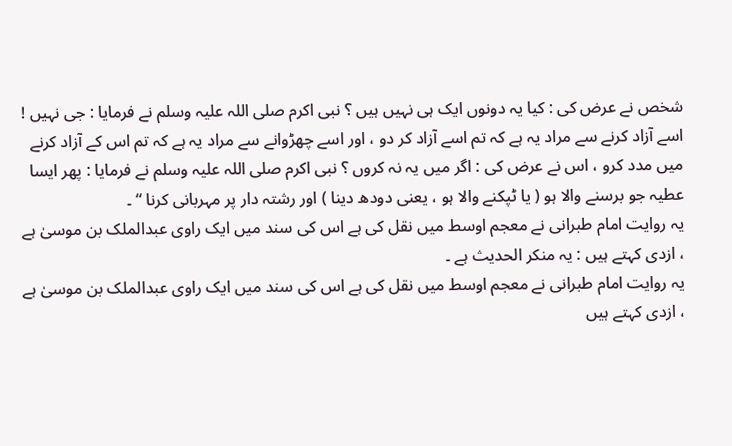شخص نے عرض کی : کیا یہ دونوں ایک ہی نہیں ہیں ؟ نبی اکرم صلی اللہ علیہ وسلم نے فرمایا : جی نہیں ! اسے آزاد کرنے سے مراد یہ ہے کہ تم اسے آزاد کر دو ، اور اسے چھڑوانے سے مراد یہ ہے کہ تم اس کے آزاد کرنے میں مدد کرو ، اس نے عرض کی : اگر میں یہ نہ کروں ؟ نبی اکرم صلی اللہ علیہ وسلم نے فرمایا : پھر ایسا عطیہ جو برسنے والا ہو ( یا ٹپکنے والا ہو ، یعنی دودھ دینا ) اور رشتہ دار پر مہربانی کرنا “ ۔
یہ روایت امام طبرانی نے معجم اوسط میں نقل کی ہے اس کی سند میں ایک راوی عبدالملک بن موسیٰ ہے ، ازدی کہتے ہیں : یہ منکر الحدیث ہے ۔
یہ روایت امام طبرانی نے معجم اوسط میں نقل کی ہے اس کی سند میں ایک راوی عبدالملک بن موسیٰ ہے ، ازدی کہتے ہیں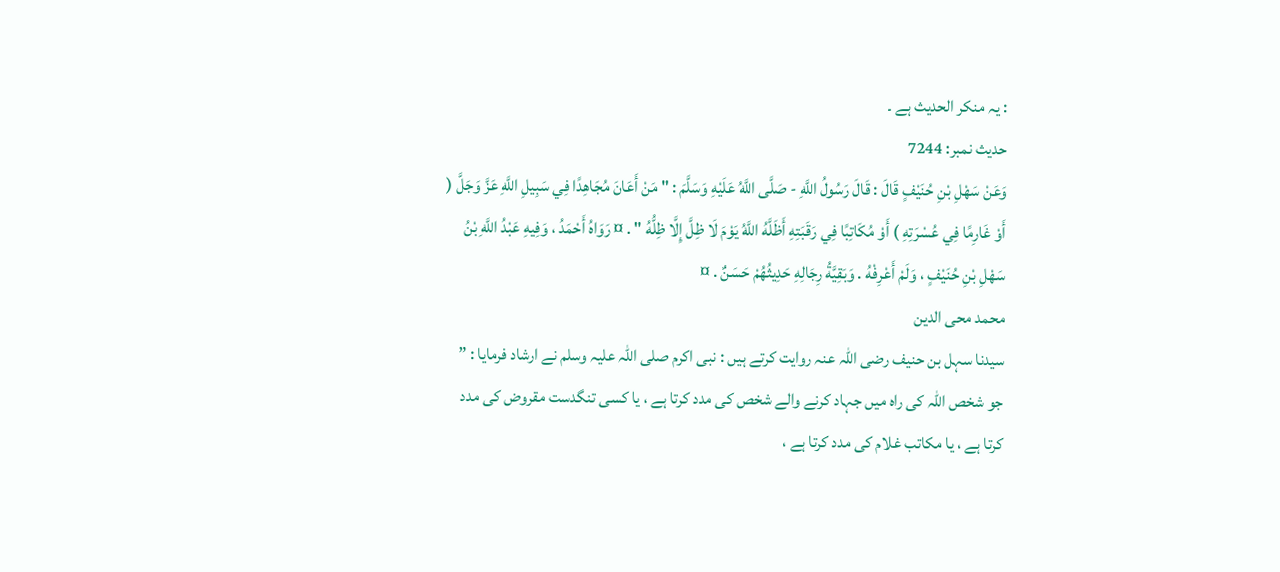: یہ منکر الحدیث ہے ۔
حدیث نمبر: 7244
وَعَنْ سَهْلِ بْنِ حُنَيْفٍ قَالَ : قَالَ رَسُولُ اللَّهِ - صَلَّى اللَّهُ عَلَيْهِ وَسَلَّمَ : " مَنْ أَعَانَ مُجَاهِدًا فِي سَبِيلِ اللَّهِ عَزَّ وَجَلَّ ( أَوْ غَارِمًا فِي عُسْرَتِهِ ) أَوْ مُكَاتِبًا فِي رَقَبَتِهِ أَظَلَّهُ اللَّهُ يَوْمَ لَا ظِلَّ إِلَّا ظِلُّهُ " . ¤ رَوَاهُ أَحْمَدُ ، وَفِيهِ عَبْدُ اللَّهِ بْنُ سَهْلِ بْنِ حُنَيْفٍ ، وَلَمْ أَعْرِفْهُ . وَبَقِيَّةُ رِجَالِهِ حَدِيثُهُمْ حَسَنٌ . ¤
محمد محی الدین
سیدنا سہل بن حنیف رضی اللہ عنہ روایت کرتے ہیں : نبی اکرم صلی اللہ علیہ وسلم نے ارشاد فرمایا : ” جو شخص اللہ کی راہ میں جہاد کرنے والے شخص کی مدد کرتا ہے ، یا کسی تنگدست مقروض کی مدد کرتا ہے ، یا مکاتب غلام کی مدد کرتا ہے ،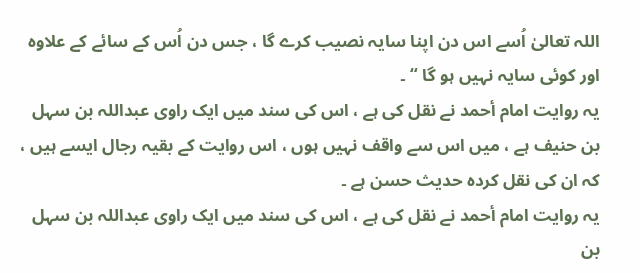اللہ تعالیٰ اُسے اس دن اپنا سایہ نصیب کرے گا ، جس دن اُس کے سائے کے علاوہ اور کوئی سایہ نہیں ہو گا “ ۔
یہ روایت امام أحمد نے نقل کی ہے ، اس کی سند میں ایک راوی عبداللہ بن سہل بن حنیف ہے ، میں اس سے واقف نہیں ہوں ، اس روایت کے بقیہ رجال ایسے ہیں ، کہ ان کی نقل کردہ حدیث حسن ہے ۔
یہ روایت امام أحمد نے نقل کی ہے ، اس کی سند میں ایک راوی عبداللہ بن سہل بن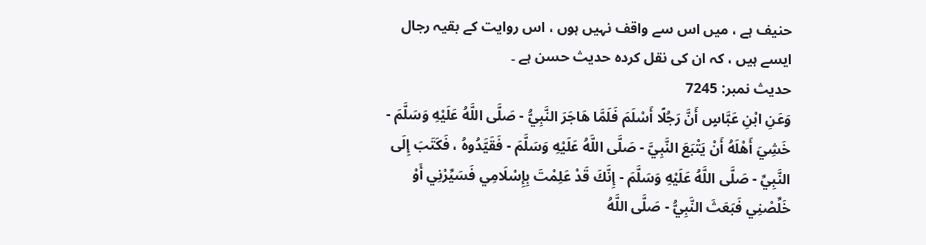حنیف ہے ، میں اس سے واقف نہیں ہوں ، اس روایت کے بقیہ رجال ایسے ہیں ، کہ ان کی نقل کردہ حدیث حسن ہے ۔
حدیث نمبر: 7245
وَعَنِ ابْنِ عَبَّاسٍ أَنَّ رَجُلًا أَسْلَمَ فَلَمَّا هَاجَرَ النَّبِيُّ - صَلَّى اللَّهُ عَلَيْهِ وَسَلَّمَ - خَشِيَ أَهْلَهُ أَنْ يَتْبَعَ النَّبِيَّ - صَلَّى اللَّهُ عَلَيْهِ وَسَلَّمَ - فَقَيَّدُوهُ ، فَكَتَبَ إِلَى النَّبِيِّ - صَلَّى اللَّهُ عَلَيْهِ وَسَلَّمَ - إِنَّكَ قَدْ عَلِمْتَ بِإِسْلَامِي فَسَيِّرْنِي أَوْ خَلِّصْنِي فَبَعَثَ النَّبِيُّ - صَلَّى اللَّهُ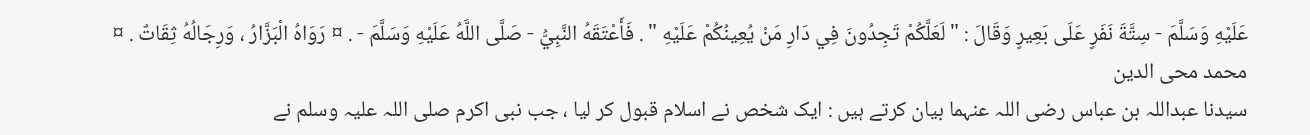عَلَيْهِ وَسَلَّمَ - سِتَّةَ نَفَرٍ عَلَى بَعِيرٍ وَقَالَ : " لَعَلَّكُمْ تَجِدُونَ فِي دَارِ مَنْ يُعِينُكُمْ عَلَيْهِ " . فَأَعْتَقَهُ النَّبِيُّ - صَلَّى اللَّهُ عَلَيْهِ وَسَلَّمَ - . ¤ رَوَاهُ الْبَزَّارُ ، وَرِجَالُهُ ثِقَاتٌ . ¤
محمد محی الدین
سیدنا عبداللہ بن عباس رضی اللہ عنہما بیان کرتے ہیں : ایک شخص نے اسلام قبول کر لیا ، جب نبی اکرم صلی اللہ علیہ وسلم نے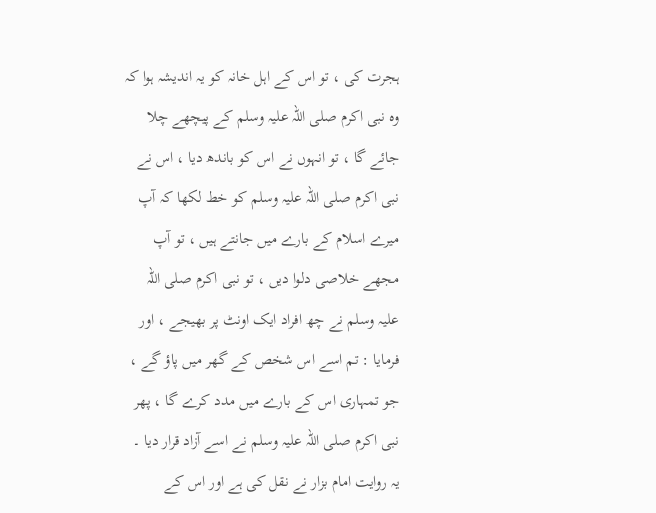ہجرت کی ، تو اس کے اہل خانہ کو یہ اندیشہ ہوا کہ وہ نبی اکرم صلی اللہ علیہ وسلم کے پیچھے چلا جائے گا ، تو انہوں نے اس کو باندھ دیا ، اس نے نبی اکرم صلی اللہ علیہ وسلم کو خط لکھا کہ آپ میرے اسلام کے بارے میں جانتے ہیں ، تو آپ مجھے خلاصی دلوا دیں ، تو نبی اکرم صلی اللہ علیہ وسلم نے چھ افراد ایک اونٹ پر بھیجے ، اور فرمایا : تم اسے اس شخص کے گھر میں پاؤ گے ، جو تمہاری اس کے بارے میں مدد کرے گا ، پھر نبی اکرم صلی اللہ علیہ وسلم نے اسے آزاد قرار دیا ۔
یہ روایت امام بزار نے نقل کی ہے اور اس کے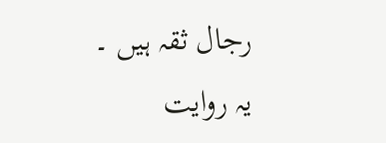رجال ثقہ ہیں ۔
یہ روایت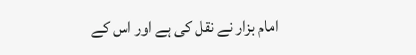امام بزار نے نقل کی ہے اور اس کے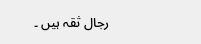رجال ثقہ ہیں ۔